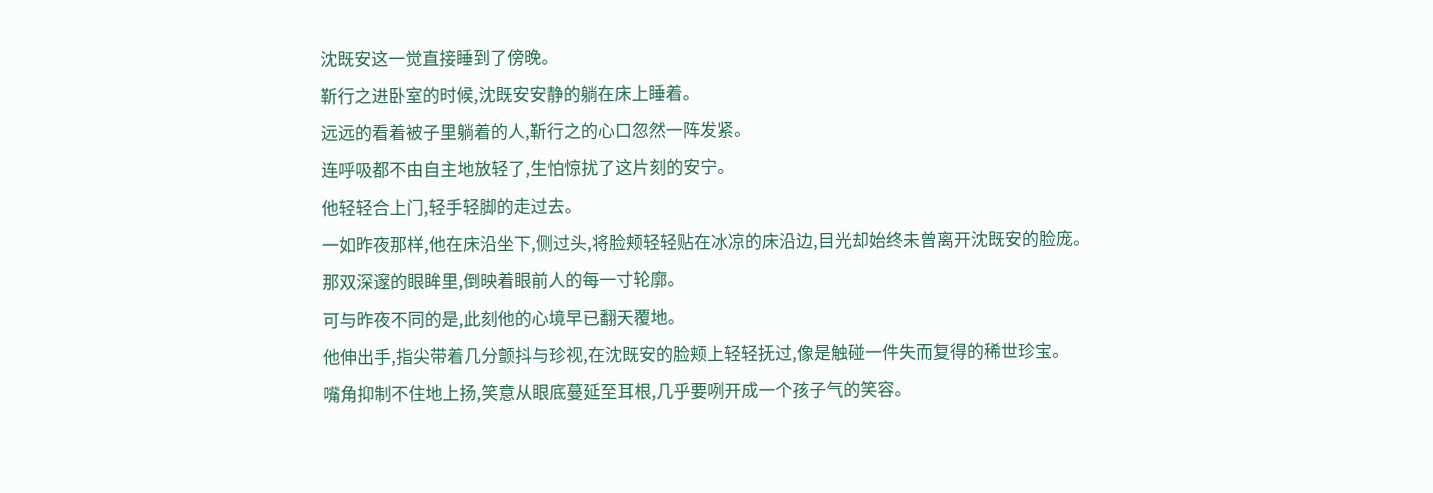沈既安这一觉直接睡到了傍晚。
靳行之进卧室的时候,沈既安安静的躺在床上睡着。
远远的看着被子里躺着的人,靳行之的心口忽然一阵发紧。
连呼吸都不由自主地放轻了,生怕惊扰了这片刻的安宁。
他轻轻合上门,轻手轻脚的走过去。
一如昨夜那样,他在床沿坐下,侧过头,将脸颊轻轻贴在冰凉的床沿边,目光却始终未曾离开沈既安的脸庞。
那双深邃的眼眸里,倒映着眼前人的每一寸轮廓。
可与昨夜不同的是,此刻他的心境早已翻天覆地。
他伸出手,指尖带着几分颤抖与珍视,在沈既安的脸颊上轻轻抚过,像是触碰一件失而复得的稀世珍宝。
嘴角抑制不住地上扬,笑意从眼底蔓延至耳根,几乎要咧开成一个孩子气的笑容。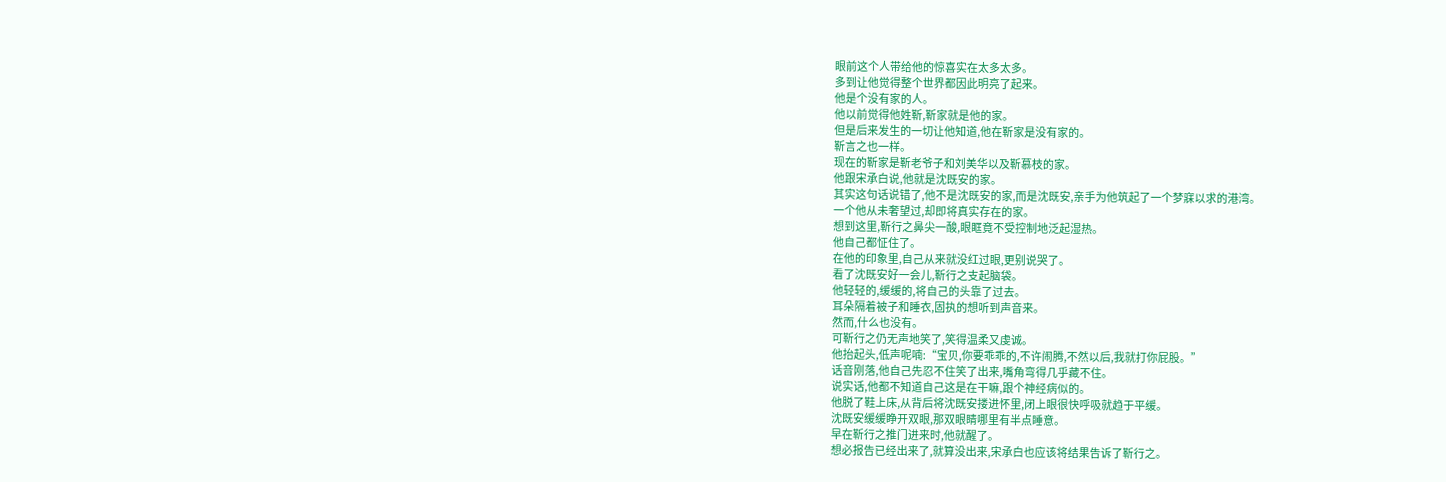眼前这个人带给他的惊喜实在太多太多。
多到让他觉得整个世界都因此明亮了起来。
他是个没有家的人。
他以前觉得他姓靳,靳家就是他的家。
但是后来发生的一切让他知道,他在靳家是没有家的。
靳言之也一样。
现在的靳家是靳老爷子和刘美华以及靳慕枝的家。
他跟宋承白说,他就是沈既安的家。
其实这句话说错了,他不是沈既安的家,而是沈既安,亲手为他筑起了一个梦寐以求的港湾。
一个他从未奢望过,却即将真实存在的家。
想到这里,靳行之鼻尖一酸,眼眶竟不受控制地泛起湿热。
他自己都怔住了。
在他的印象里,自己从来就没红过眼,更别说哭了。
看了沈既安好一会儿,靳行之支起脑袋。
他轻轻的,缓缓的,将自己的头靠了过去。
耳朵隔着被子和睡衣,固执的想听到声音来。
然而,什么也没有。
可靳行之仍无声地笑了,笑得温柔又虔诚。
他抬起头,低声呢喃:“宝贝,你要乖乖的,不许闹腾,不然以后,我就打你屁股。”
话音刚落,他自己先忍不住笑了出来,嘴角弯得几乎藏不住。
说实话,他都不知道自己这是在干嘛,跟个神经病似的。
他脱了鞋上床,从背后将沈既安搂进怀里,闭上眼很快呼吸就趋于平缓。
沈既安缓缓睁开双眼,那双眼睛哪里有半点睡意。
早在靳行之推门进来时,他就醒了。
想必报告已经出来了,就算没出来,宋承白也应该将结果告诉了靳行之。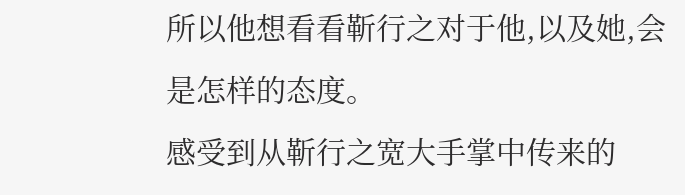所以他想看看靳行之对于他,以及她,会是怎样的态度。
感受到从靳行之宽大手掌中传来的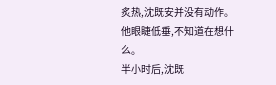炙热,沈既安并没有动作。
他眼睫低垂,不知道在想什么。
半小时后,沈既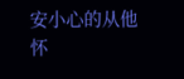安小心的从他怀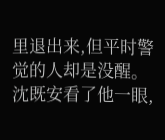里退出来,但平时警觉的人却是没醒。
沈既安看了他一眼,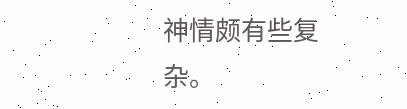神情颇有些复杂。